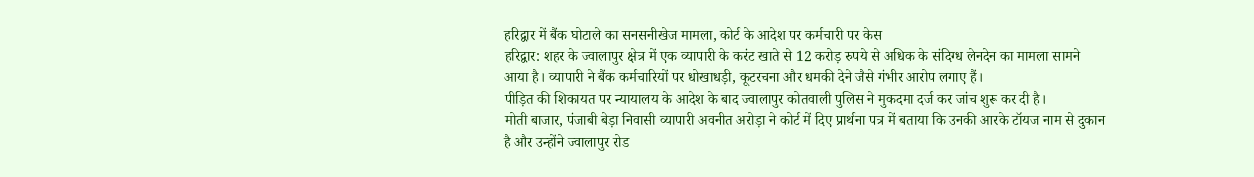हरिद्वार में बैंक घोटाले का सनसनीखेज मामला, कोर्ट के आदेश पर कर्मचारी पर केस
हरिद्वार: शहर के ज्वालापुर क्षेत्र में एक व्यापारी के करंट खाते से 12 करोड़ रुपये से अधिक के संदिग्ध लेनदेन का मामला सामने आया है। व्यापारी ने बैंक कर्मचारियों पर धोखाधड़ी, कूटरचना और धमकी देने जैसे गंभीर आरोप लगाए हैं।
पीड़ित की शिकायत पर न्यायालय के आदेश के बाद ज्वालापुर कोतवाली पुलिस ने मुकदमा दर्ज कर जांच शुरू कर दी है।
मोती बाजार, पंजाबी बेड़ा निवासी व्यापारी अवनीत अरोड़ा ने कोर्ट में दिए प्रार्थना पत्र में बताया कि उनकी आरके टॉयज नाम से दुकान है और उन्होंने ज्वालापुर रोड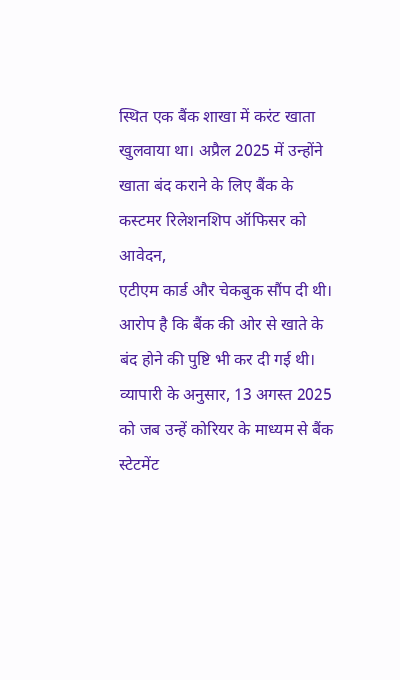स्थित एक बैंक शाखा में करंट खाता खुलवाया था। अप्रैल 2025 में उन्होंने खाता बंद कराने के लिए बैंक के कस्टमर रिलेशनशिप ऑफिसर को आवेदन,
एटीएम कार्ड और चेकबुक सौंप दी थी। आरोप है कि बैंक की ओर से खाते के बंद होने की पुष्टि भी कर दी गई थी।
व्यापारी के अनुसार, 13 अगस्त 2025 को जब उन्हें कोरियर के माध्यम से बैंक स्टेटमेंट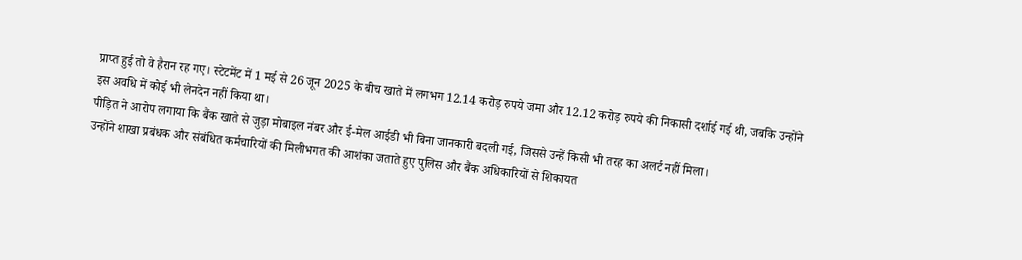प्राप्त हुई तो वे हैरान रह गए। स्टेटमेंट में 1 मई से 26 जून 2025 के बीच खाते में लगभग 12.14 करोड़ रुपये जमा और 12.12 करोड़ रुपये की निकासी दर्शाई गई थी, जबकि उन्होंने इस अवधि में कोई भी लेनदेन नहीं किया था।
पीड़ित ने आरोप लगाया कि बैंक खाते से जुड़ा मोबाइल नंबर और ई-मेल आईडी भी बिना जानकारी बदली गई, जिससे उन्हें किसी भी तरह का अलर्ट नहीं मिला।
उन्होंने शाखा प्रबंधक और संबंधित कर्मचारियों की मिलीभगत की आशंका जताते हुए पुलिस और बैंक अधिकारियों से शिकायत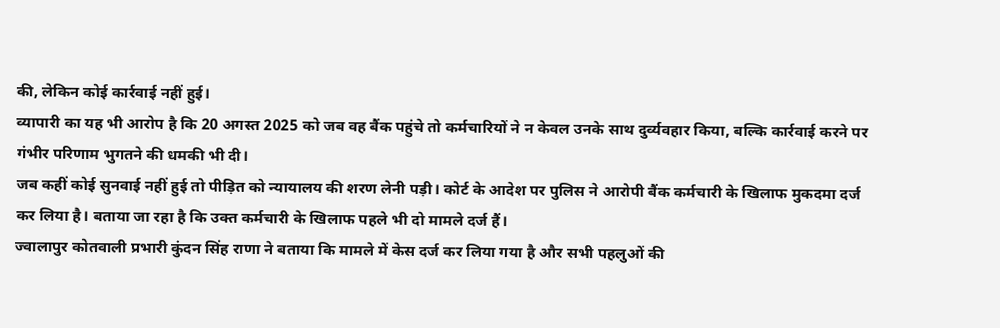की, लेकिन कोई कार्रवाई नहीं हुई।
व्यापारी का यह भी आरोप है कि 20 अगस्त 2025 को जब वह बैंक पहुंचे तो कर्मचारियों ने न केवल उनके साथ दुर्व्यवहार किया, बल्कि कार्रवाई करने पर गंभीर परिणाम भुगतने की धमकी भी दी।
जब कहीं कोई सुनवाई नहीं हुई तो पीड़ित को न्यायालय की शरण लेनी पड़ी। कोर्ट के आदेश पर पुलिस ने आरोपी बैंक कर्मचारी के खिलाफ मुकदमा दर्ज कर लिया है। बताया जा रहा है कि उक्त कर्मचारी के खिलाफ पहले भी दो मामले दर्ज हैं।
ज्वालापुर कोतवाली प्रभारी कुंदन सिंह राणा ने बताया कि मामले में केस दर्ज कर लिया गया है और सभी पहलुओं की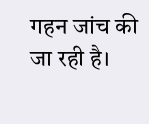गहन जांच की जा रही है।